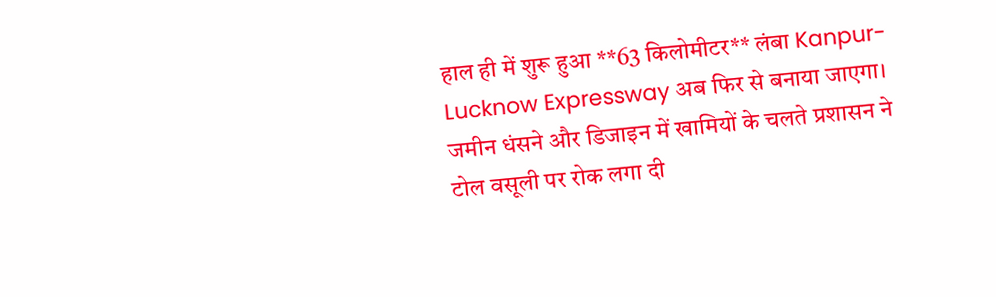हाल ही में शुरू हुआ **63 किलोमीटर** लंबा Kanpur-Lucknow Expressway अब फिर से बनाया जाएगा। जमीन धंसने और डिजाइन में खामियों के चलते प्रशासन ने टोल वसूली पर रोक लगा दी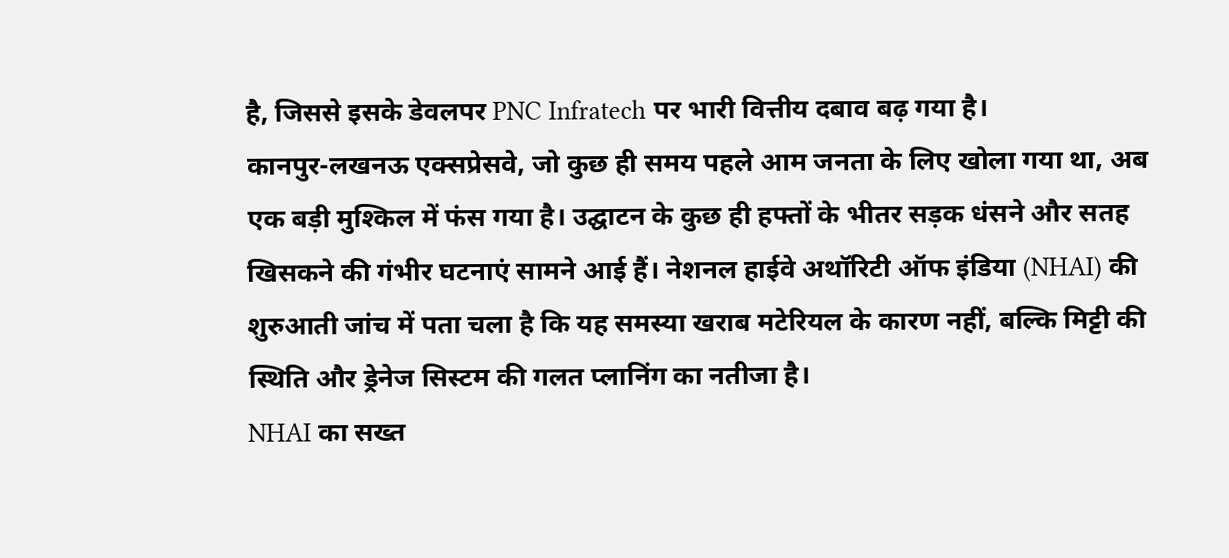है, जिससे इसके डेवलपर PNC Infratech पर भारी वित्तीय दबाव बढ़ गया है।
कानपुर-लखनऊ एक्सप्रेसवे, जो कुछ ही समय पहले आम जनता के लिए खोला गया था, अब एक बड़ी मुश्किल में फंस गया है। उद्घाटन के कुछ ही हफ्तों के भीतर सड़क धंसने और सतह खिसकने की गंभीर घटनाएं सामने आई हैं। नेशनल हाईवे अथॉरिटी ऑफ इंडिया (NHAI) की शुरुआती जांच में पता चला है कि यह समस्या खराब मटेरियल के कारण नहीं, बल्कि मिट्टी की स्थिति और ड्रेनेज सिस्टम की गलत प्लानिंग का नतीजा है।
NHAI का सख्त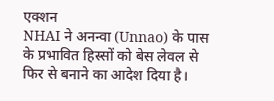एक्शन
NHAI ने अनन्वा (Unnao) के पास के प्रभावित हिस्सों को बेस लेवल से फिर से बनाने का आदेश दिया है।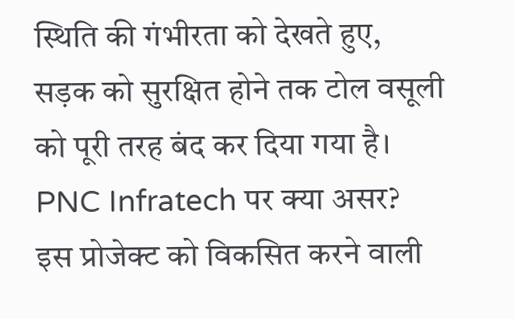स्थिति की गंभीरता को देखते हुए, सड़क को सुरक्षित होने तक टोल वसूली को पूरी तरह बंद कर दिया गया है।
PNC Infratech पर क्या असर?
इस प्रोजेक्ट को विकसित करने वाली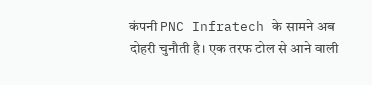कंपनी PNC Infratech के सामने अब दोहरी चुनौती है। एक तरफ टोल से आने वाली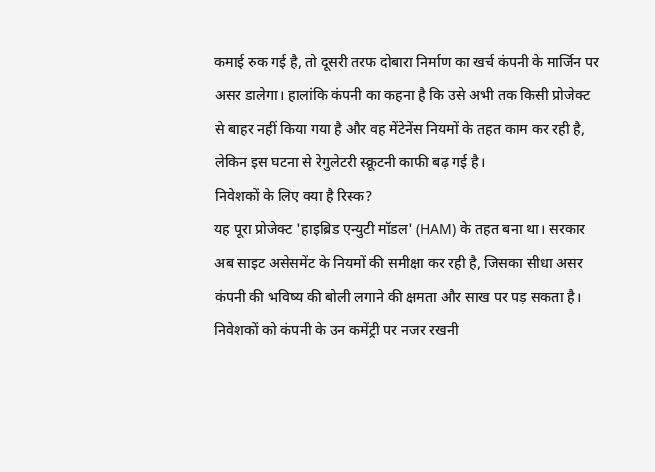कमाई रुक गई है, तो दूसरी तरफ दोबारा निर्माण का खर्च कंपनी के मार्जिन पर असर डालेगा। हालांकि कंपनी का कहना है कि उसे अभी तक किसी प्रोजेक्ट से बाहर नहीं किया गया है और वह मेंटेनेंस नियमों के तहत काम कर रही है, लेकिन इस घटना से रेगुलेटरी स्क्रूटनी काफी बढ़ गई है।
निवेशकों के लिए क्या है रिस्क?
यह पूरा प्रोजेक्ट 'हाइब्रिड एन्युटी मॉडल' (HAM) के तहत बना था। सरकार अब साइट असेसमेंट के नियमों की समीक्षा कर रही है, जिसका सीधा असर कंपनी की भविष्य की बोली लगाने की क्षमता और साख पर पड़ सकता है। निवेशकों को कंपनी के उन कमेंट्री पर नजर रखनी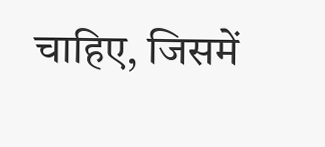चाहिए, जिसमें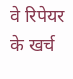वे रिपेयर के खर्च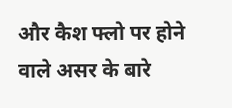और कैश फ्लो पर होने वाले असर के बारे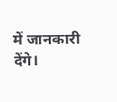में जानकारी देंगे।